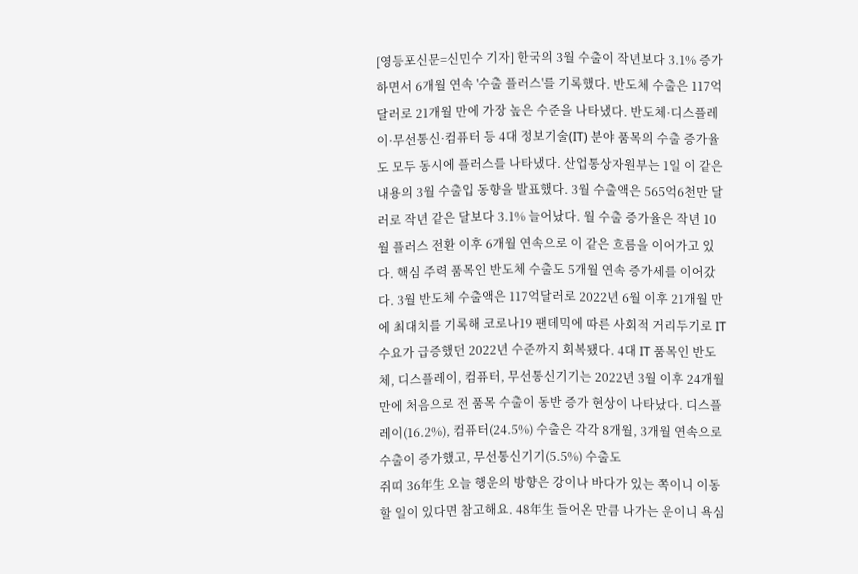[영등포신문=신민수 기자] 한국의 3월 수출이 작년보다 3.1% 증가하면서 6개월 연속 '수출 플러스'를 기록했다. 반도체 수출은 117억달러로 21개월 만에 가장 높은 수준을 나타냈다. 반도체·디스플레이·무선통신·컴퓨터 등 4대 정보기술(IT) 분야 품목의 수출 증가율도 모두 동시에 플러스를 나타냈다. 산업통상자원부는 1일 이 같은 내용의 3월 수출입 동향을 발표했다. 3월 수출액은 565억6천만 달러로 작년 같은 달보다 3.1% 늘어났다. 월 수출 증가율은 작년 10월 플러스 전환 이후 6개월 연속으로 이 같은 흐름을 이어가고 있다. 핵심 주력 품목인 반도체 수출도 5개월 연속 증가세를 이어갔다. 3월 반도체 수출액은 117억달러로 2022년 6월 이후 21개월 만에 최대치를 기록해 코로나19 팬데믹에 따른 사회적 거리두기로 IT 수요가 급증했던 2022년 수준까지 회복됐다. 4대 IT 품목인 반도체, 디스플레이, 컴퓨터, 무선통신기기는 2022년 3월 이후 24개월 만에 처음으로 전 품목 수출이 동반 증가 현상이 나타났다. 디스플레이(16.2%), 컴퓨터(24.5%) 수출은 각각 8개월, 3개월 연속으로 수출이 증가했고, 무선통신기기(5.5%) 수출도
쥐띠 36年生 오늘 행운의 방향은 강이나 바다가 있는 쪽이니 이동할 일이 있다면 참고해요. 48年生 들어온 만큼 나가는 운이니 욕심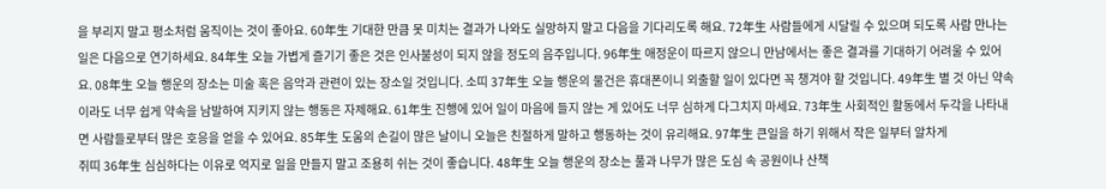을 부리지 말고 평소처럼 움직이는 것이 좋아요. 60年生 기대한 만큼 못 미치는 결과가 나와도 실망하지 말고 다음을 기다리도록 해요. 72年生 사람들에게 시달릴 수 있으며 되도록 사람 만나는 일은 다음으로 연기하세요. 84年生 오늘 가볍게 즐기기 좋은 것은 인사불성이 되지 않을 정도의 음주입니다. 96年生 애정운이 따르지 않으니 만남에서는 좋은 결과를 기대하기 어려울 수 있어요. 08年生 오늘 행운의 장소는 미술 혹은 음악과 관련이 있는 장소일 것입니다. 소띠 37年生 오늘 행운의 물건은 휴대폰이니 외출할 일이 있다면 꼭 챙겨야 할 것입니다. 49年生 별 것 아닌 약속이라도 너무 쉽게 약속을 남발하여 지키지 않는 행동은 자제해요. 61年生 진행에 있어 일이 마음에 들지 않는 게 있어도 너무 심하게 다그치지 마세요. 73年生 사회적인 활동에서 두각을 나타내면 사람들로부터 많은 호응을 얻을 수 있어요. 85年生 도움의 손길이 많은 날이니 오늘은 친절하게 말하고 행동하는 것이 유리해요. 97年生 큰일을 하기 위해서 작은 일부터 알차게
쥐띠 36年生 심심하다는 이유로 억지로 일을 만들지 말고 조용히 쉬는 것이 좋습니다. 48年生 오늘 행운의 장소는 풀과 나무가 많은 도심 속 공원이나 산책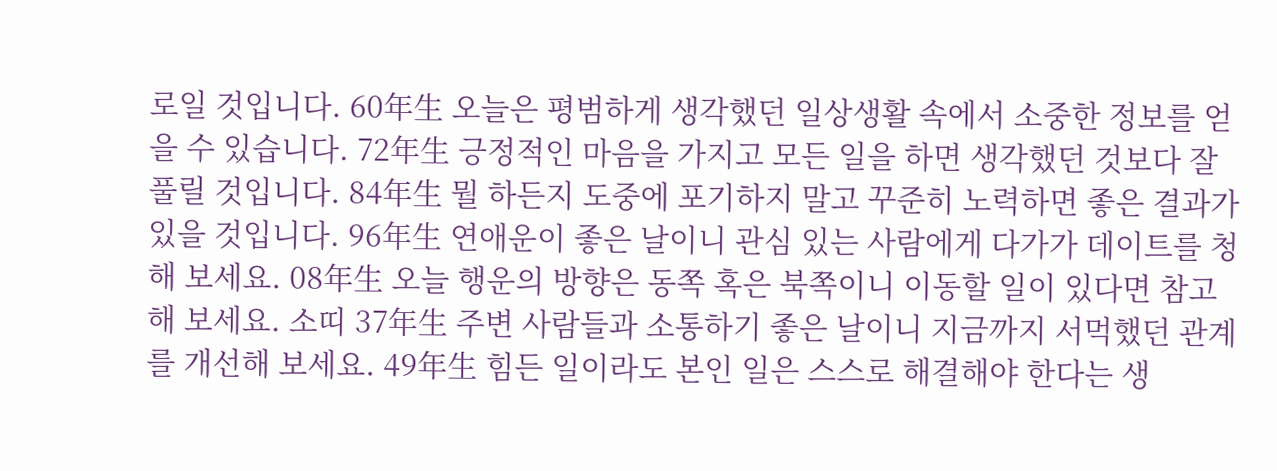로일 것입니다. 60年生 오늘은 평범하게 생각했던 일상생활 속에서 소중한 정보를 얻을 수 있습니다. 72年生 긍정적인 마음을 가지고 모든 일을 하면 생각했던 것보다 잘 풀릴 것입니다. 84年生 뭘 하든지 도중에 포기하지 말고 꾸준히 노력하면 좋은 결과가 있을 것입니다. 96年生 연애운이 좋은 날이니 관심 있는 사람에게 다가가 데이트를 청해 보세요. 08年生 오늘 행운의 방향은 동쪽 혹은 북쪽이니 이동할 일이 있다면 참고해 보세요. 소띠 37年生 주변 사람들과 소통하기 좋은 날이니 지금까지 서먹했던 관계를 개선해 보세요. 49年生 힘든 일이라도 본인 일은 스스로 해결해야 한다는 생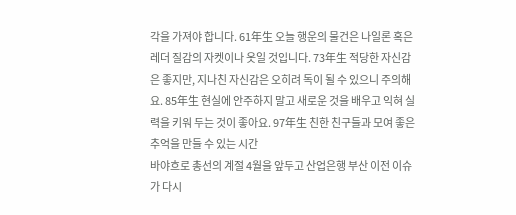각을 가져야 합니다. 61年生 오늘 행운의 물건은 나일론 혹은 레더 질감의 자켓이나 옷일 것입니다. 73年生 적당한 자신감은 좋지만, 지나친 자신감은 오히려 독이 될 수 있으니 주의해요. 85年生 현실에 안주하지 말고 새로운 것을 배우고 익혀 실력을 키워 두는 것이 좋아요. 97年生 친한 친구들과 모여 좋은 추억을 만들 수 있는 시간
바야흐로 총선의 계절 4월을 앞두고 산업은행 부산 이전 이슈가 다시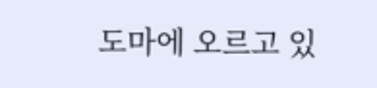도마에 오르고 있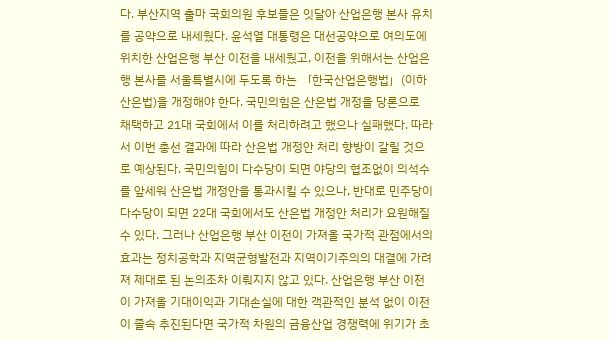다. 부산지역 출마 국회의원 후보들은 잇달아 산업은행 본사 유치를 공약으로 내세웠다. 윤석열 대통령은 대선공약으로 여의도에 위치한 산업은행 부산 이전을 내세웠고, 이전을 위해서는 산업은행 본사를 서울특별시에 두도록 하는 「한국산업은행법」(이하 산은법)을 개정해야 한다. 국민의힘은 산은법 개정을 당론으로 채택하고 21대 국회에서 이를 처리하려고 했으나 실패했다. 따라서 이번 총선 결과에 따라 산은법 개정안 처리 향방이 갈릴 것으로 예상된다. 국민의힘이 다수당이 되면 야당의 협조없이 의석수를 앞세워 산은법 개정안을 통과시킬 수 있으나, 반대로 민주당이 다수당이 되면 22대 국회에서도 산은법 개정안 처리가 요원해질 수 있다. 그러나 산업은행 부산 이전이 가져올 국가적 관점에서의 효과는 정치공학과 지역균형발전과 지역이기주의의 대결에 가려져 제대로 된 논의조차 이뤄지지 않고 있다. 산업은행 부산 이전이 가져올 기대이익과 기대손실에 대한 객관적인 분석 없이 이전이 졸속 추진된다면 국가적 차원의 금융산업 경쟁력에 위기가 초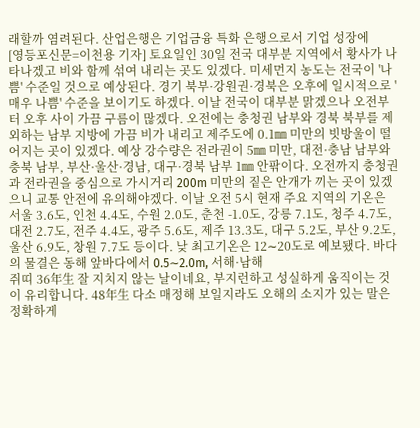래할까 염려된다. 산업은행은 기업금융 특화 은행으로서 기업 성장에
[영등포신문=이천용 기자] 토요일인 30일 전국 대부분 지역에서 황사가 나타나겠고 비와 함께 섞여 내리는 곳도 있겠다. 미세먼지 농도는 전국이 '나쁨' 수준일 것으로 예상된다. 경기 북부·강원권·경북은 오후에 일시적으로 '매우 나쁨' 수준을 보이기도 하겠다. 이날 전국이 대부분 맑겠으나 오전부터 오후 사이 가끔 구름이 많겠다. 오전에는 충청권 남부와 경북 북부를 제외하는 남부 지방에 가끔 비가 내리고 제주도에 0.1㎜ 미만의 빗방울이 떨어지는 곳이 있겠다. 예상 강수량은 전라권이 5㎜ 미만, 대전·충남 남부와 충북 남부, 부산·울산·경남, 대구·경북 남부 1㎜ 안팎이다. 오전까지 충청권과 전라권을 중심으로 가시거리 200m 미만의 짙은 안개가 끼는 곳이 있겠으니 교통 안전에 유의해야겠다. 이날 오전 5시 현재 주요 지역의 기온은 서울 3.6도, 인천 4.4도, 수원 2.0도, 춘천 -1.0도, 강릉 7.1도, 청주 4.7도, 대전 2.7도, 전주 4.4도, 광주 5.6도, 제주 13.3도, 대구 5.2도, 부산 9.2도, 울산 6.9도, 창원 7.7도 등이다. 낮 최고기온은 12∼20도로 예보됐다. 바다의 물결은 동해 앞바다에서 0.5∼2.0m, 서해·남해
쥐띠 36年生 잘 지치지 않는 날이네요, 부지런하고 성실하게 움직이는 것이 유리합니다. 48年生 다소 매정해 보일지라도 오해의 소지가 있는 말은 정확하게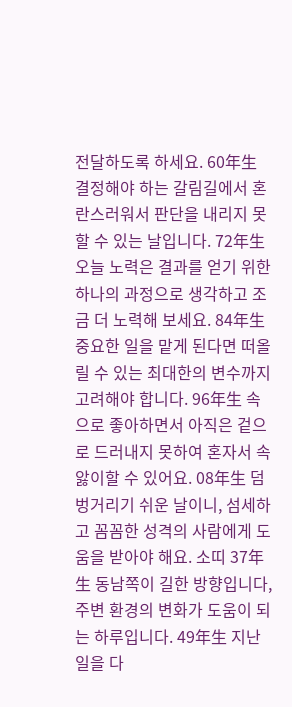전달하도록 하세요. 60年生 결정해야 하는 갈림길에서 혼란스러워서 판단을 내리지 못할 수 있는 날입니다. 72年生 오늘 노력은 결과를 얻기 위한 하나의 과정으로 생각하고 조금 더 노력해 보세요. 84年生 중요한 일을 맡게 된다면 떠올릴 수 있는 최대한의 변수까지 고려해야 합니다. 96年生 속으로 좋아하면서 아직은 겉으로 드러내지 못하여 혼자서 속앓이할 수 있어요. 08年生 덤벙거리기 쉬운 날이니, 섬세하고 꼼꼼한 성격의 사람에게 도움을 받아야 해요. 소띠 37年生 동남쪽이 길한 방향입니다, 주변 환경의 변화가 도움이 되는 하루입니다. 49年生 지난 일을 다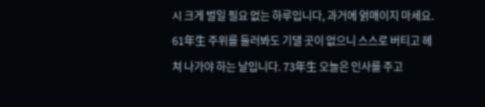시 크게 벌일 필요 없는 하루입니다, 과거에 얽매이지 마세요. 61年生 주위를 둘러봐도 기댈 곳이 없으니 스스로 버티고 헤쳐 나가야 하는 날입니다. 73年生 오늘은 인사를 주고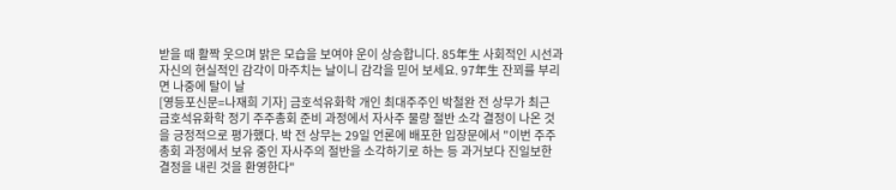받을 때 활짝 웃으며 밝은 모습을 보여야 운이 상승합니다. 85年生 사회적인 시선과 자신의 현실적인 감각이 마주치는 날이니 감각을 믿어 보세요. 97年生 잔꾀를 부리면 나중에 탈이 날
[영등포신문=나재희 기자] 금호석유화학 개인 최대주주인 박철완 전 상무가 최근 금호석유화학 정기 주주총회 준비 과정에서 자사주 물량 절반 소각 결정이 나온 것을 긍정적으로 평가했다. 박 전 상무는 29일 언론에 배포한 입장문에서 "이번 주주총회 과정에서 보유 중인 자사주의 절반을 소각하기로 하는 등 과거보다 진일보한 결정을 내린 것을 환영한다"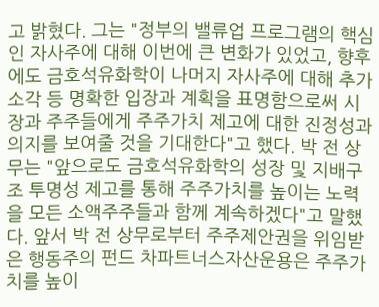고 밝혔다. 그는 "정부의 밸류업 프로그램의 핵심인 자사주에 대해 이번에 큰 변화가 있었고, 향후에도 금호석유화학이 나머지 자사주에 대해 추가 소각 등 명확한 입장과 계획을 표명함으로써 시장과 주주들에게 주주가치 제고에 대한 진정성과 의지를 보여줄 것을 기대한다"고 했다. 박 전 상무는 "앞으로도 금호석유화학의 성장 및 지배구조 투명성 제고를 통해 주주가치를 높이는 노력을 모든 소액주주들과 함께 계속하겠다"고 말했다. 앞서 박 전 상무로부터 주주제안권을 위임받은 행동주의 펀드 차파트너스자산운용은 주주가치를 높이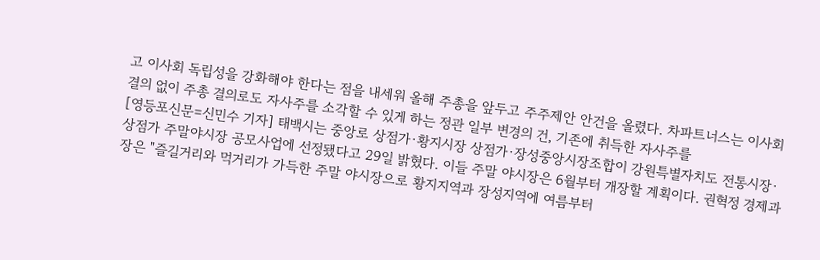고 이사회 독립성을 강화해야 한다는 점을 내세워 올해 주총을 앞두고 주주제안 안건을 올렸다. 차파트너스는 이사회 결의 없이 주총 결의로도 자사주를 소각할 수 있게 하는 정관 일부 변경의 건, 기존에 취득한 자사주를
[영등포신문=신민수 기자] 태백시는 중앙로 상점가·황지시장 상점가·장성중앙시장조합이 강원특별자치도 전통시장·상점가 주말야시장 공모사업에 선정됐다고 29일 밝혔다. 이들 주말 야시장은 6월부터 개장할 계획이다. 권혁정 경제과장은 "즐길거리와 먹거리가 가득한 주말 야시장으로 황지지역과 장성지역에 여름부터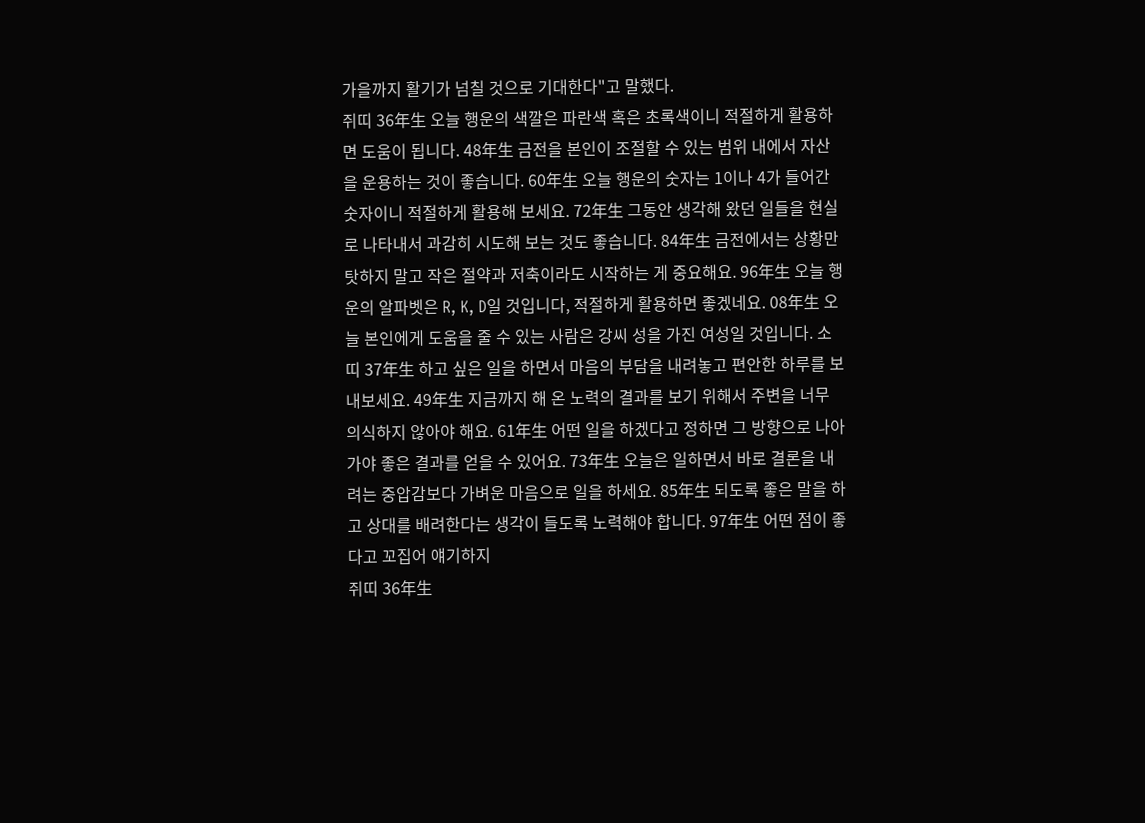가을까지 활기가 넘칠 것으로 기대한다"고 말했다.
쥐띠 36年生 오늘 행운의 색깔은 파란색 혹은 초록색이니 적절하게 활용하면 도움이 됩니다. 48年生 금전을 본인이 조절할 수 있는 범위 내에서 자산을 운용하는 것이 좋습니다. 60年生 오늘 행운의 숫자는 1이나 4가 들어간 숫자이니 적절하게 활용해 보세요. 72年生 그동안 생각해 왔던 일들을 현실로 나타내서 과감히 시도해 보는 것도 좋습니다. 84年生 금전에서는 상황만 탓하지 말고 작은 절약과 저축이라도 시작하는 게 중요해요. 96年生 오늘 행운의 알파벳은 R, K, D일 것입니다, 적절하게 활용하면 좋겠네요. 08年生 오늘 본인에게 도움을 줄 수 있는 사람은 강씨 성을 가진 여성일 것입니다. 소띠 37年生 하고 싶은 일을 하면서 마음의 부담을 내려놓고 편안한 하루를 보내보세요. 49年生 지금까지 해 온 노력의 결과를 보기 위해서 주변을 너무 의식하지 않아야 해요. 61年生 어떤 일을 하겠다고 정하면 그 방향으로 나아가야 좋은 결과를 얻을 수 있어요. 73年生 오늘은 일하면서 바로 결론을 내려는 중압감보다 가벼운 마음으로 일을 하세요. 85年生 되도록 좋은 말을 하고 상대를 배려한다는 생각이 들도록 노력해야 합니다. 97年生 어떤 점이 좋다고 꼬집어 얘기하지
쥐띠 36年生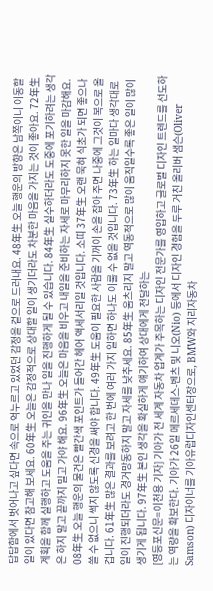답답함에서 벗어나고 싶다면 속으로 억누르고 있었던 감정을 겉으로 드러내요. 48年生 오늘 행운의 방향은 남쪽이니 이동할 일이 있다면 참고해 보세요. 60年生 오늘은 감정적으로 상대할 일이 생기더라도 차분한 마음을 가지는 것이 좋아요. 72年生 계획을 함께 실행하고 도움을 주는 귀인을 만나 일을 진행하게 될 수 있습니다. 84年生 실수하더라도 도중에 포기하려는 생각은 하지 말고 끝까지 밀고 가야 해요. 96年生 오늘은 마음을 비우고 내일을 준비하는 자세로 마무리하지 못한 일을 마감해요. 08年生 오늘 행운의 물건은 빨간색 포인트가 들어간 헤어 액세서리일 것입니다. 소띠 37年生 오랜 묵혀 식초가 되면 좋으나 쓸 수 없으니 썩지 않도록 신경을 써야 합니다. 49年生 도움이 필요한 사람을 기꺼이 손을 잡아 주면 나중에 그것이 복으로 올 겁니다. 61年生 많은 결과를 보려고 한 번에 여러 가지 일하면 하나도 이룰 수 없을 것입니다. 73年生 하는 일마다 생각대로 일이 진행되더라도 경거망동하지 말고 자세를 낮추세요. 85年生 움츠리지 말고 역동적으로 많이 움직일수록 좋은 일이 많이 생기게 됩니다. 97年生 본인 생각을 확실하게 얘기하여 상대에게 전달하는
[영등포신문=이천용 기자] 기아가 전 세계 자동차 업계가 주목하는 디자인 전문가를 영입하고 글로벌 디자인 트렌드를 선도하는 역량을 확보한다. 기아가 26일 메르세데스-벤츠 및 니오(Nio) 등에서 디자인 경험을 두루 거친 올리버 샘슨(Oliver Samson) 디자이너를 기아유럽디자인센터장으로, BMW와 지리자동차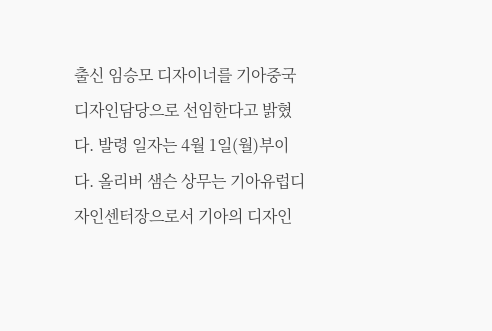출신 임승모 디자이너를 기아중국디자인담당으로 선임한다고 밝혔다. 발령 일자는 4월 1일(월)부이다. 올리버 샘슨 상무는 기아유럽디자인센터장으로서 기아의 디자인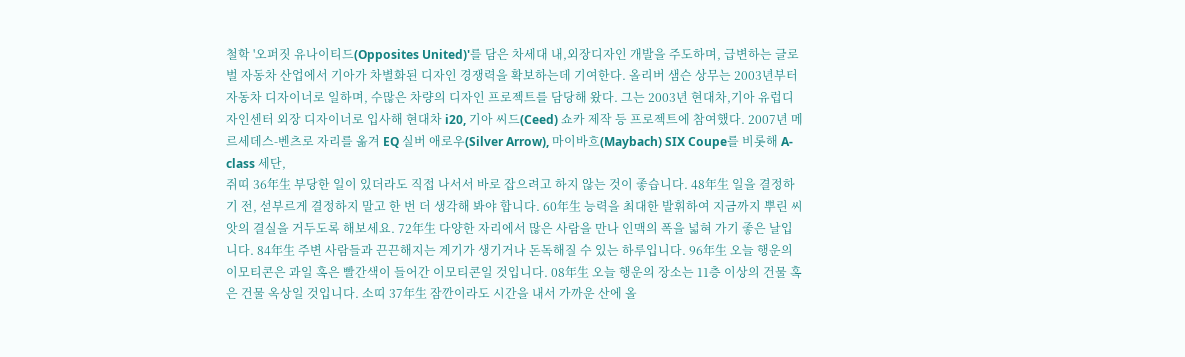철학 '오퍼짓 유나이티드(Opposites United)'를 담은 차세대 내,외장디자인 개발을 주도하며, 급변하는 글로벌 자동차 산업에서 기아가 차별화된 디자인 경쟁력을 확보하는데 기여한다. 올리버 샘슨 상무는 2003년부터 자동차 디자이너로 일하며, 수많은 차량의 디자인 프로젝트를 담당해 왔다. 그는 2003년 현대차,기아 유럽디자인센터 외장 디자이너로 입사해 현대차 i20, 기아 씨드(Ceed) 쇼카 제작 등 프로젝트에 참여했다. 2007년 메르세데스-벤츠로 자리를 옮겨 EQ 실버 애로우(Silver Arrow), 마이바흐(Maybach) SIX Coupe를 비롯해 A-class 세단,
쥐띠 36年生 부당한 일이 있더라도 직접 나서서 바로 잡으려고 하지 않는 것이 좋습니다. 48年生 일을 결정하기 전, 섣부르게 결정하지 말고 한 번 더 생각해 봐야 합니다. 60年生 능력을 최대한 발휘하여 지금까지 뿌린 씨앗의 결실을 거두도록 해보세요. 72年生 다양한 자리에서 많은 사람을 만나 인맥의 폭을 넓혀 가기 좋은 날입니다. 84年生 주변 사람들과 끈끈해지는 계기가 생기거나 돈독해질 수 있는 하루입니다. 96年生 오늘 행운의 이모티콘은 과일 혹은 빨간색이 들어간 이모티콘일 것입니다. 08年生 오늘 행운의 장소는 11층 이상의 건물 혹은 건물 옥상일 것입니다. 소띠 37年生 잠깐이라도 시간을 내서 가까운 산에 올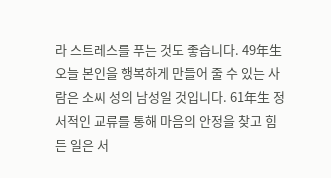라 스트레스를 푸는 것도 좋습니다. 49年生 오늘 본인을 행복하게 만들어 줄 수 있는 사람은 소씨 성의 남성일 것입니다. 61年生 정서적인 교류를 통해 마음의 안정을 찾고 힘든 일은 서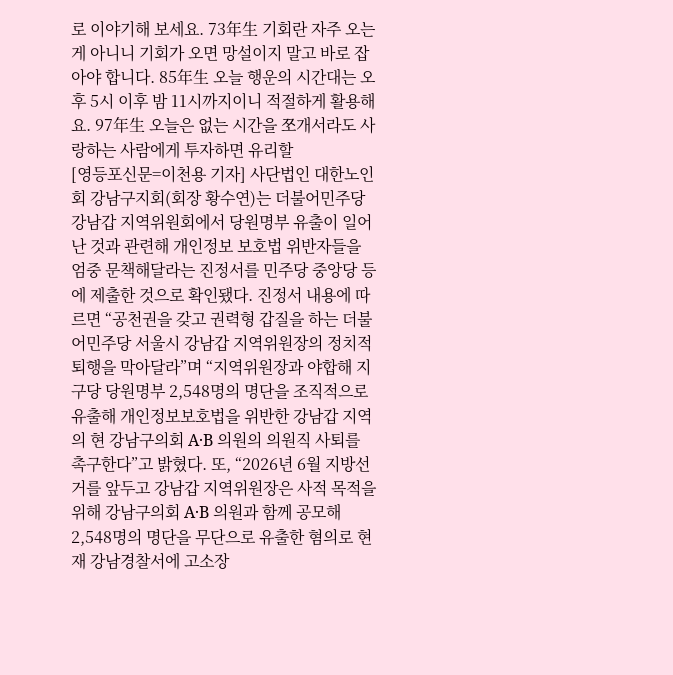로 이야기해 보세요. 73年生 기회란 자주 오는 게 아니니 기회가 오면 망설이지 말고 바로 잡아야 합니다. 85年生 오늘 행운의 시간대는 오후 5시 이후 밤 11시까지이니 적절하게 활용해요. 97年生 오늘은 없는 시간을 쪼개서라도 사랑하는 사람에게 투자하면 유리할
[영등포신문=이천용 기자] 사단법인 대한노인회 강남구지회(회장 황수연)는 더불어민주당 강남갑 지역위원회에서 당원명부 유출이 일어난 것과 관련해 개인정보 보호법 위반자들을 엄중 문책해달라는 진정서를 민주당 중앙당 등에 제출한 것으로 확인됐다. 진정서 내용에 따르면 “공천권을 갖고 권력형 갑질을 하는 더불어민주당 서울시 강남갑 지역위원장의 정치적 퇴행을 막아달라”며 “지역위원장과 야합해 지구당 당원명부 2,548명의 명단을 조직적으로 유출해 개인정보보호법을 위반한 강남갑 지역의 현 강남구의회 A·B 의원의 의원직 사퇴를 촉구한다”고 밝혔다. 또, “2026년 6월 지방선거를 앞두고 강남갑 지역위원장은 사적 목적을 위해 강남구의회 A·B 의원과 함께 공모해 2,548명의 명단을 무단으로 유출한 혐의로 현재 강남경찰서에 고소장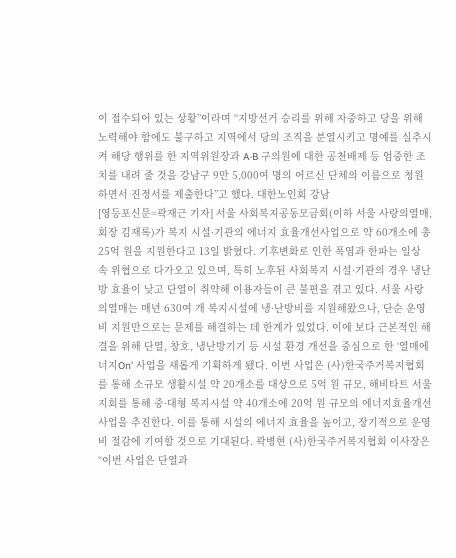이 접수되어 있는 상황”이라며 “지방선거 승리를 위해 자중하고 당을 위해 노력해야 함에도 불구하고 지역에서 당의 조직을 분열시키고 명예를 실추시켜 해당 행위를 한 지역위원장과 A·B 구의원에 대한 공천배제 등 엄중한 조치를 내려 줄 것을 강남구 9만 5,000여 명의 어르신 단체의 이름으로 청원하면서 진정서를 제출한다”고 했다. 대한노인회 강남
[영등포신문=곽재근 기자] 서울 사회복지공동모금회(이하 서울 사랑의열매, 회장 김재록)가 복지 시설·기관의 에너지 효율개선사업으로 약 60개소에 총 25억 원을 지원한다고 13일 밝혔다. 기후변화로 인한 폭염과 한파는 일상 속 위협으로 다가오고 있으며, 특히 노후된 사회복지 시설·기관의 경우 냉난방 효율이 낮고 단열이 취약해 이용자들이 큰 불편을 겪고 있다. 서울 사랑의열매는 매년 630여 개 복지시설에 냉·난방비를 지원해왔으나, 단순 운영비 지원만으로는 문제를 해결하는 데 한계가 있었다. 이에 보다 근본적인 해결을 위해 단열, 창호, 냉난방기기 등 시설 환경 개선을 중심으로 한 ‘열매에너지On’ 사업을 새롭게 기획하게 됐다. 이번 사업은 (사)한국주거복지협회를 통해 소규모 생활시설 약 20개소를 대상으로 5억 원 규모, 해비타트 서울지회를 통해 중·대형 복지시설 약 40개소에 20억 원 규모의 에너지효율개선사업을 추진한다. 이를 통해 시설의 에너지 효율을 높이고, 장기적으로 운영비 절감에 기여할 것으로 기대된다. 곽병현 (사)한국주거복지협회 이사장은 “이번 사업은 단열과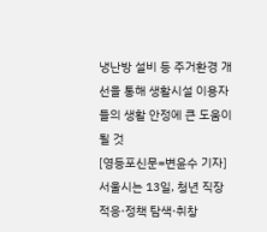냉난방 설비 등 주거환경 개선을 통해 생활시설 이용자들의 생활 안정에 큰 도움이 될 것
[영등포신문=변윤수 기자] 서울시는 13일, 청년 직장 적응·정책 탐색·취창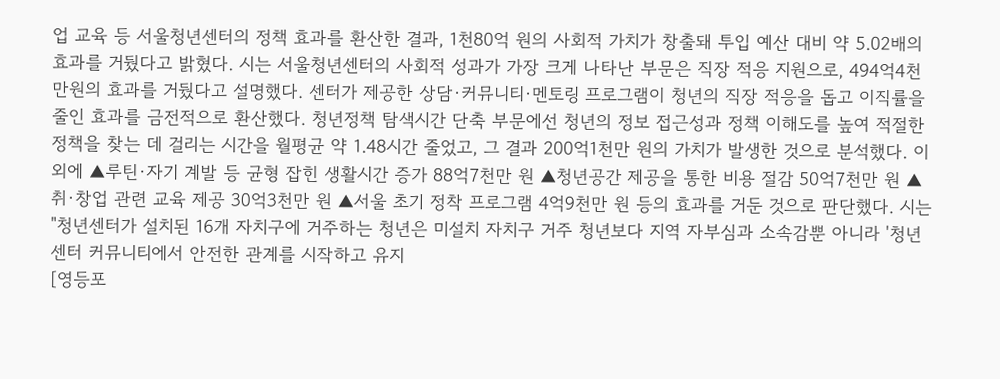업 교육 등 서울청년센터의 정책 효과를 환산한 결과, 1천80억 원의 사회적 가치가 창출돼 투입 예산 대비 약 5.02배의 효과를 거뒀다고 밝혔다. 시는 서울청년센터의 사회적 성과가 가장 크게 나타난 부문은 직장 적응 지원으로, 494억4천만원의 효과를 거뒀다고 설명했다. 센터가 제공한 상담·커뮤니티·멘토링 프로그램이 청년의 직장 적응을 돕고 이직률을 줄인 효과를 금전적으로 환산했다. 청년정책 탐색시간 단축 부문에선 청년의 정보 접근성과 정책 이해도를 높여 적절한 정책을 찾는 데 걸리는 시간을 월평균 약 1.48시간 줄었고, 그 결과 200억1천만 원의 가치가 발생한 것으로 분석했다. 이외에 ▲루틴·자기 계발 등 균형 잡힌 생활시간 증가 88억7천만 원 ▲청년공간 제공을 통한 비용 절감 50억7천만 원 ▲취·창업 관련 교육 제공 30억3천만 원 ▲서울 초기 정착 프로그램 4억9천만 원 등의 효과를 거둔 것으로 판단했다. 시는 "청년센터가 설치된 16개 자치구에 거주하는 청년은 미설치 자치구 거주 청년보다 지역 자부심과 소속감뿐 아니라 '청년센터 커뮤니티에서 안전한 관계를 시작하고 유지
[영등포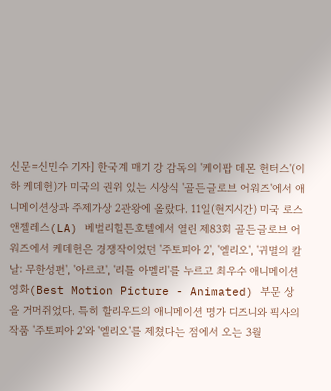신문=신민수 기자] 한국계 매기 강 감독의 '케이팝 데몬 헌터스'(이하 케데헌)가 미국의 권위 있는 시상식 '골든글로브 어워즈'에서 애니메이션상과 주제가상 2관왕에 올랐다. 11일(현지시간) 미국 로스앤젤레스(LA) 베벌리힐튼호텔에서 열린 제83회 골든글로브 어워즈에서 케데헌은 경쟁작이었던 '주토피아 2', '엘리오', '귀멸의 칼날: 무한성편', '아르코', '리틀 아멜리'를 누르고 최우수 애니메이션 영화(Best Motion Picture - Animated) 부문 상을 거머쥐었다. 특히 할리우드의 애니메이션 명가 디즈니와 픽사의 작품 '주토피아 2'와 '엘리오'를 제쳤다는 점에서 오는 3월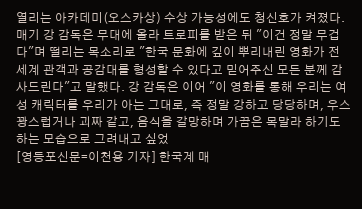열리는 아카데미(오스카상) 수상 가능성에도 청신호가 켜졌다. 매기 강 감독은 무대에 올라 트로피를 받은 뒤 "이건 정말 무겁다"며 떨리는 목소리로 "한국 문화에 깊이 뿌리내린 영화가 전 세계 관객과 공감대를 형성할 수 있다고 믿어주신 모든 분께 감사드린다"고 말했다. 강 감독은 이어 "이 영화를 통해 우리는 여성 캐릭터를 우리가 아는 그대로, 즉 정말 강하고 당당하며, 우스꽝스럽거나 괴짜 같고, 음식을 갈망하며 가끔은 목말라 하기도 하는 모습으로 그려내고 싶었
[영등포신문=이천용 기자] 한국계 매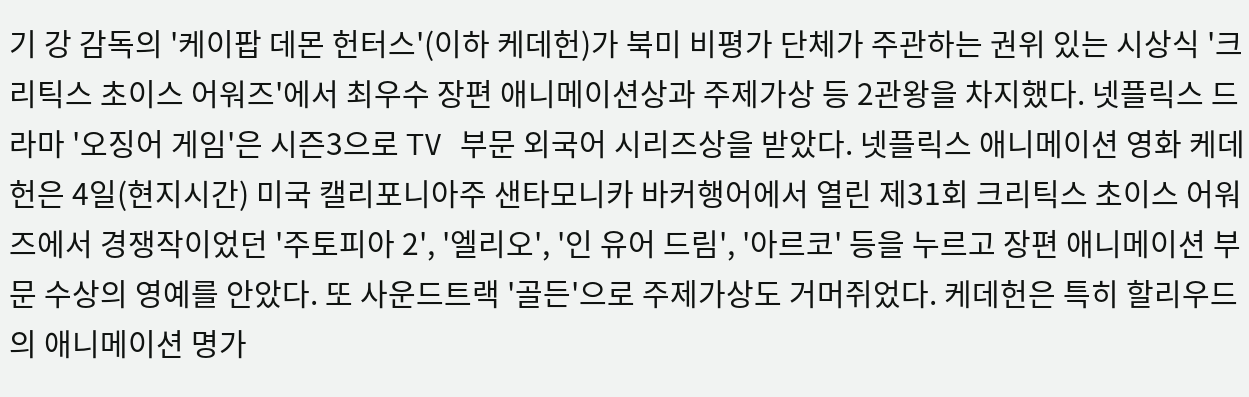기 강 감독의 '케이팝 데몬 헌터스'(이하 케데헌)가 북미 비평가 단체가 주관하는 권위 있는 시상식 '크리틱스 초이스 어워즈'에서 최우수 장편 애니메이션상과 주제가상 등 2관왕을 차지했다. 넷플릭스 드라마 '오징어 게임'은 시즌3으로 TV 부문 외국어 시리즈상을 받았다. 넷플릭스 애니메이션 영화 케데헌은 4일(현지시간) 미국 캘리포니아주 샌타모니카 바커행어에서 열린 제31회 크리틱스 초이스 어워즈에서 경쟁작이었던 '주토피아 2', '엘리오', '인 유어 드림', '아르코' 등을 누르고 장편 애니메이션 부문 수상의 영예를 안았다. 또 사운드트랙 '골든'으로 주제가상도 거머쥐었다. 케데헌은 특히 할리우드의 애니메이션 명가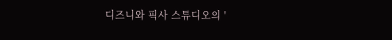디즈니와 픽사 스튜디오의 '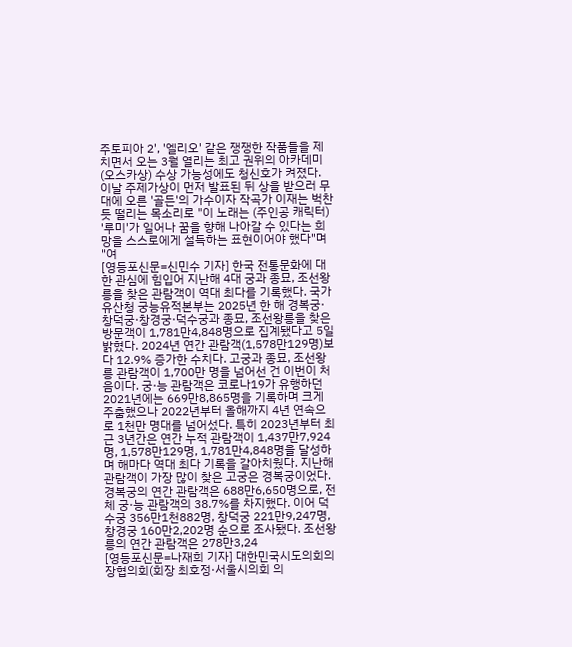주토피아 2', '엘리오' 같은 쟁쟁한 작품들을 제치면서 오는 3월 열리는 최고 권위의 아카데미(오스카상) 수상 가능성에도 청신호가 켜졌다. 이날 주제가상이 먼저 발표된 뒤 상을 받으러 무대에 오른 '골든'의 가수이자 작곡가 이재는 벅찬 듯 떨리는 목소리로 "이 노래는 (주인공 캐릭터) '루미'가 일어나 꿈을 향해 나아갈 수 있다는 희망을 스스로에게 설득하는 표현이어야 했다"며 "여
[영등포신문=신민수 기자] 한국 전통문화에 대한 관심에 힘입어 지난해 4대 궁과 종묘, 조선왕릉을 찾은 관람객이 역대 최다를 기록했다. 국가유산청 궁능유적본부는 2025년 한 해 경복궁·창덕궁·창경궁·덕수궁과 종묘, 조선왕릉을 찾은 방문객이 1,781만4,848명으로 집계됐다고 5일 밝혔다. 2024년 연간 관람객(1,578만129명)보다 12.9% 증가한 수치다. 고궁과 종묘, 조선왕릉 관람객이 1,700만 명을 넘어선 건 이번이 처음이다. 궁·능 관람객은 코로나19가 유행하던 2021년에는 669만8,865명을 기록하며 크게 주춤했으나 2022년부터 올해까지 4년 연속으로 1천만 명대를 넘어섰다. 특히 2023년부터 최근 3년간은 연간 누적 관람객이 1,437만7,924명, 1,578만129명, 1,781만4,848명을 달성하며 해마다 역대 최다 기록을 갈아치웠다. 지난해 관람객이 가장 많이 찾은 고궁은 경복궁이었다. 경복궁의 연간 관람객은 688만6,650명으로, 전체 궁·능 관람객의 38.7%를 차지했다. 이어 덕수궁 356만1천882명, 창덕궁 221만9,247명, 창경궁 160만2,202명 순으로 조사됐다. 조선왕릉의 연간 관람객은 278만3,24
[영등포신문=나재희 기자] 대한민국시도의회의장협의회(회장 최호정·서울시의회 의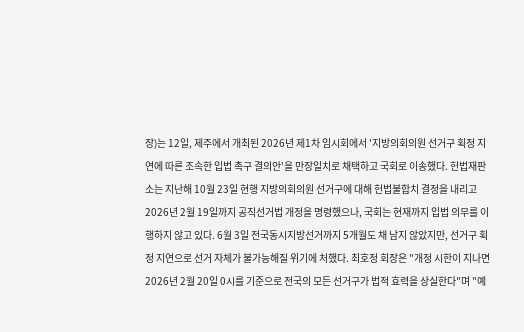장)는 12일, 제주에서 개최된 2026년 제1차 임시회에서 '지방의회의원 선거구 획정 지연에 따른 조속한 입법 촉구 결의안'을 만장일치로 채택하고 국회로 이송했다. 헌법재판소는 지난해 10월 23일 현행 지방의회의원 선거구에 대해 헌법불합치 결정을 내리고 2026년 2월 19일까지 공직선거법 개정을 명령했으나, 국회는 현재까지 입법 의무를 이행하지 않고 있다. 6월 3일 전국동시지방선거까지 5개월도 채 남지 않았지만, 선거구 획정 지연으로 선거 자체가 불가능해질 위기에 처했다. 최호정 회장은 "개정 시한이 지나면 2026년 2월 20일 0시를 기준으로 전국의 모든 선거구가 법적 효력을 상실한다"며 "예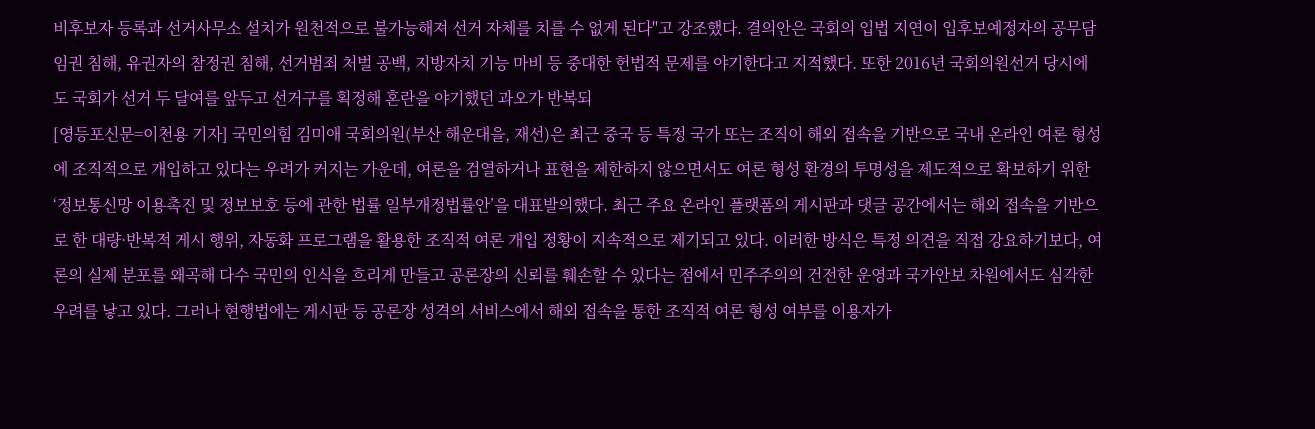비후보자 등록과 선거사무소 설치가 원천적으로 불가능해져 선거 자체를 치를 수 없게 된다"고 강조했다. 결의안은 국회의 입법 지연이 입후보예정자의 공무담임권 침해, 유권자의 참정권 침해, 선거범죄 처벌 공백, 지방자치 기능 마비 등 중대한 헌법적 문제를 야기한다고 지적했다. 또한 2016년 국회의원선거 당시에도 국회가 선거 두 달여를 앞두고 선거구를 획정해 혼란을 야기했던 과오가 반복되
[영등포신문=이천용 기자] 국민의힘 김미애 국회의원(부산 해운대을, 재선)은 최근 중국 등 특정 국가 또는 조직이 해외 접속을 기반으로 국내 온라인 여론 형성에 조직적으로 개입하고 있다는 우려가 커지는 가운데, 여론을 검열하거나 표현을 제한하지 않으면서도 여론 형성 환경의 투명성을 제도적으로 확보하기 위한 ‘정보통신망 이용촉진 및 정보보호 등에 관한 법률 일부개정법률안’을 대표발의했다. 최근 주요 온라인 플랫폼의 게시판과 댓글 공간에서는 해외 접속을 기반으로 한 대량·반복적 게시 행위, 자동화 프로그램을 활용한 조직적 여론 개입 정황이 지속적으로 제기되고 있다. 이러한 방식은 특정 의견을 직접 강요하기보다, 여론의 실제 분포를 왜곡해 다수 국민의 인식을 흐리게 만들고 공론장의 신뢰를 훼손할 수 있다는 점에서 민주주의의 건전한 운영과 국가안보 차원에서도 심각한 우려를 낳고 있다. 그러나 현행법에는 게시판 등 공론장 성격의 서비스에서 해외 접속을 통한 조직적 여론 형성 여부를 이용자가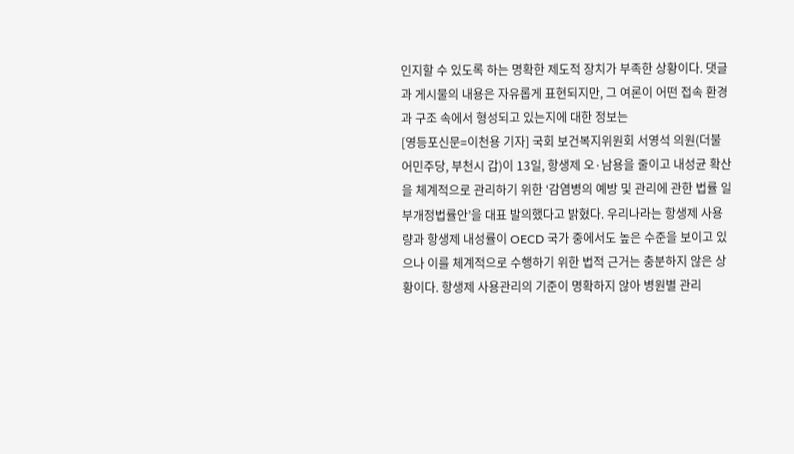인지할 수 있도록 하는 명확한 제도적 장치가 부족한 상황이다. 댓글과 게시물의 내용은 자유롭게 표현되지만, 그 여론이 어떤 접속 환경과 구조 속에서 형성되고 있는지에 대한 정보는
[영등포신문=이천용 기자] 국회 보건복지위원회 서영석 의원(더불어민주당, 부천시 갑)이 13일, 항생제 오·남용을 줄이고 내성균 확산을 체계적으로 관리하기 위한 ‘감염병의 예방 및 관리에 관한 법률 일부개정법률안’을 대표 발의했다고 밝혔다. 우리나라는 항생제 사용량과 항생제 내성률이 OECD 국가 중에서도 높은 수준을 보이고 있으나 이를 체계적으로 수행하기 위한 법적 근거는 충분하지 않은 상황이다. 항생제 사용관리의 기준이 명확하지 않아 병원별 관리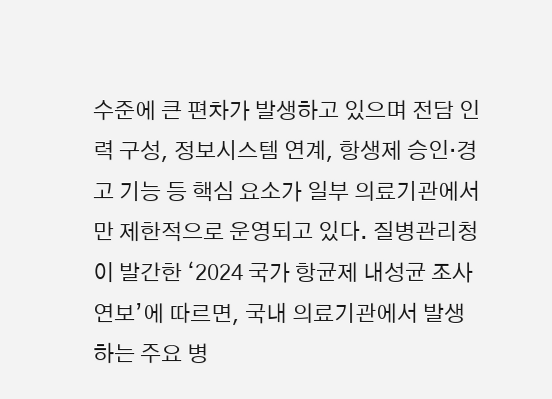수준에 큰 편차가 발생하고 있으며 전담 인력 구성, 정보시스템 연계, 항생제 승인·경고 기능 등 핵심 요소가 일부 의료기관에서만 제한적으로 운영되고 있다. 질병관리청이 발간한 ‘2024 국가 항균제 내성균 조사 연보’에 따르면, 국내 의료기관에서 발생하는 주요 병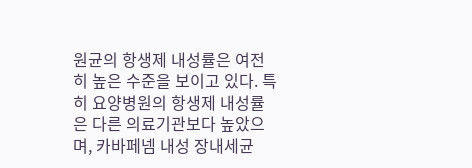원균의 항생제 내성률은 여전히 높은 수준을 보이고 있다. 특히 요양병원의 항생제 내성률은 다른 의료기관보다 높았으며, 카바페넴 내성 장내세균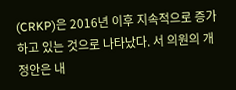(CRKP)은 2016년 이후 지속적으로 증가하고 있는 것으로 나타났다. 서 의원의 개정안은 내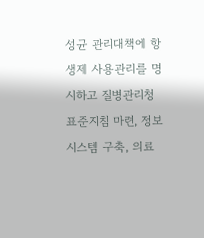성균 관리대책에 항생제 사용관리를 명시하고 질병관리청 표준지침 마련, 정보시스템 구축, 의료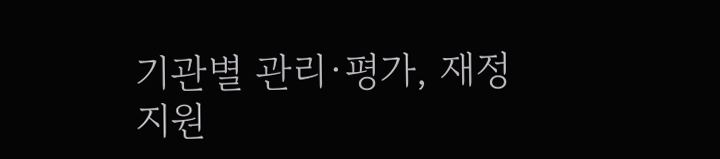기관별 관리·평가, 재정 지원